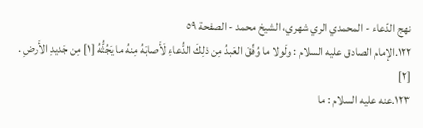نهج الدّعاء - المحمدي الري شهري، الشيخ محمد - الصفحة ٥٩
١٢٢.الإمام الصادق عليه السلام : ولَولا ما وُفِّقَ العَبدُ مِن ذلِكَ الدُّعاءِ لَأَصابَهُ مِنهُ ما يَجُثُّهُ [١] مِن جَديدِ الأَرضِ . [٢]
١٢٣.عنه عليه السلام : ما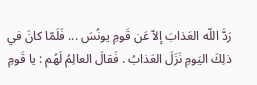رَدَّ اللّه العَذابَ إلاّ عَن قَومِ يونُسَ ... فَلَمّا كانَ في ذلِكَ اليَومِ نَزَلَ العَذابُ . فَقالَ العالِمُ لَهُم : يا قَومِ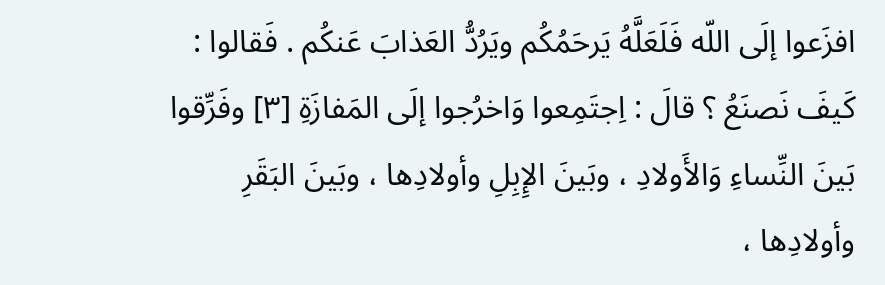افزَعوا إلَى اللّه فَلَعَلَّهُ يَرحَمُكُم ويَرُدُّ العَذابَ عَنكُم . فَقالوا : كَيفَ نَصنَعُ ؟ قالَ : اِجتَمِعوا وَاخرُجوا إلَى المَفازَةِ [٣] وفَرِّقوا بَينَ النِّساءِ وَالأَولادِ ، وبَينَ الإِبِلِ وأولادِها ، وبَينَ البَقَرِ وأولادِها ،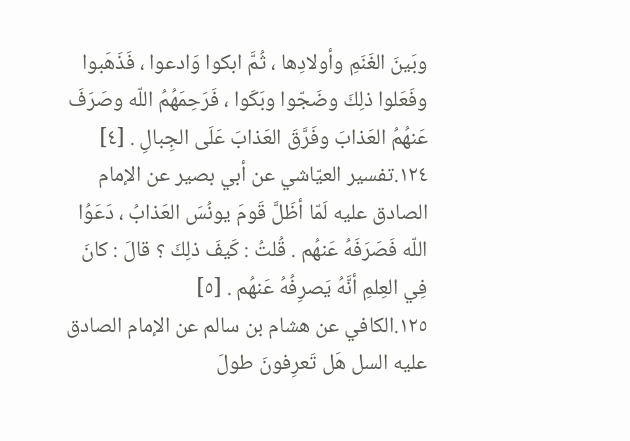وبَينَ الغَنَمِ وأولادِها ، ثُمَّ ابكوا وَادعوا ، فَذَهَبوا وفَعَلوا ذلِكَ وضَجّوا وبَكَوا ، فَرَحِمَهُمُ اللّه وصَرَفَ عَنهُمُ العَذابَ وفَرَّقَ العَذابَ عَلَى الجِبالِ . [٤]
١٢٤.تفسير العيّاشي عن أبي بصير عن الإمام الصادق عليه لَمّا أظَلَّ قَومَ يونُسَ العَذابُ ، دَعَوُا اللّه فَصَرَفَهُ عَنهُم . قُلتُ : كَيفَ ذلِكَ ؟ قالَ : كانَ فِي العِلمِ أنَّهُ يَصرِفُهُ عَنهُم . [٥]
١٢٥.الكافي عن هشام بن سالم عن الإمام الصادق عليه السل هَل تَعرِفونَ طولَ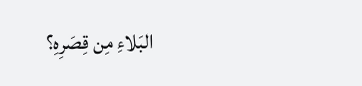البَلاءِ مِن قِصَرِهِ؟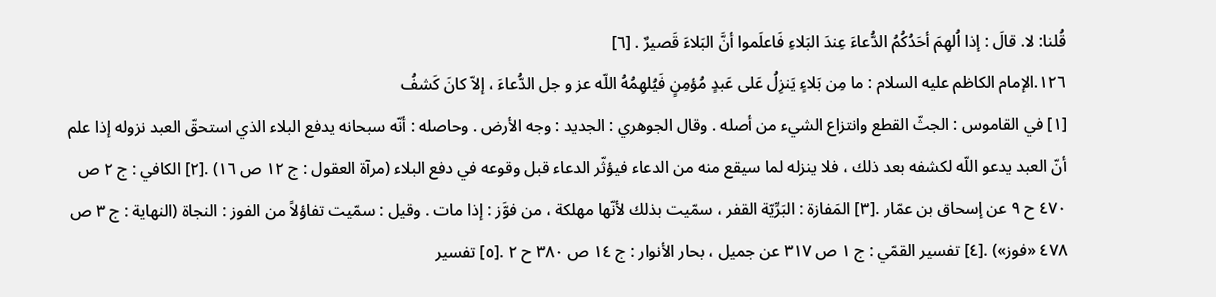قُلنا: لا. قالَ : إذا اُلهِمَ أحَدُكُمُ الدُّعاءَ عِندَ البَلاءِ فَاعلَموا أنَّ البَلاءَ قَصيرٌ . [٦]
١٢٦.الإمام الكاظم عليه السلام : ما مِن بَلاءٍ يَنزِلُ عَلى عَبدٍ مُؤمِنٍ فَيُلهِمُهُ اللّه عز و جل الدُّعاءَ ، إلاّ كانَ كَشفُ
[١] في القاموس : الجثّ القطع وانتزاع الشيء من أصله . وقال الجوهري : الجديد : وجه الأرض . وحاصله : أنّه سبحانه يدفع البلاء الذي استحقّ العبد نزوله إذا علم أنّ العبد يدعو اللّه لكشفه بعد ذلك ، فلا ينزله لما سيقع منه من الدعاء فيؤثّر الدعاء قبل وقوعه في دفع البلاء (مرآة العقول : ج ١٢ ص ١٦) .[٢] الكافي : ج ٢ ص ٤٧٠ ح ٩ عن إسحاق بن عمّار .[٣] المَفازة : البَرِّيّة القفر ، سمّيت بذلك لأنّها مهلكة ، من فوَّز : إذا مات . وقيل : سمّيت تفاؤلاً من الفوز : النجاة (النهاية : ج ٣ ص ٤٧٨ «فوز») .[٤] تفسير القمّي : ج ١ ص ٣١٧ عن جميل ، بحار الأنوار : ج ١٤ ص ٣٨٠ ح ٢ .[٥] تفسير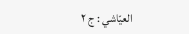العيّاشي : ج ٢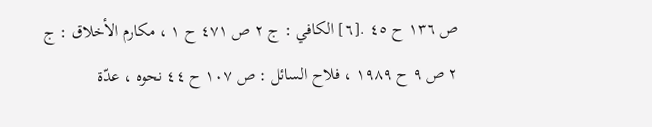ص ١٣٦ ح ٤٥ .[٦] الكافي : ج ٢ ص ٤٧١ ح ١ ، مكارم الأخلاق : ج ٢ ص ٩ ح ١٩٨٩ ، فلاح السائل : ص ١٠٧ ح ٤٤ نحوه ، عدّة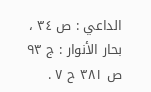الداعي : ص ٣٤ ، بحار الأنوار : ج ٩٣ ص ٣٨١ ح ٧ .